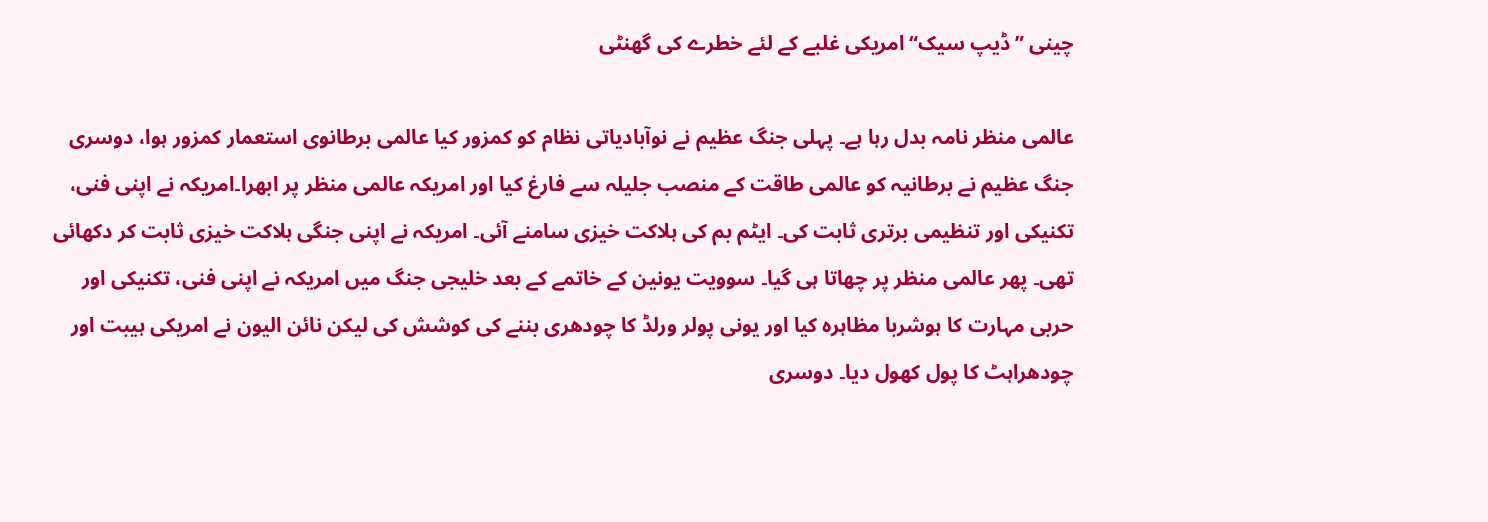چینی ”ڈیپ سیک“ امریکی غلبے کے لئے خطرے کی گھنٹی

عالمی منظر نامہ بدل رہا ہے۔ پہلی جنگ عظیم نے نوآبادیاتی نظام کو کمزور کیا عالمی برطانوی استعمار کمزور ہوا، دوسری جنگ عظیم نے برطانیہ کو عالمی طاقت کے منصب جلیلہ سے فارغ کیا اور امریکہ عالمی منظر پر ابھرا۔امریکہ نے اپنی فنی، تکنیکی اور تنظیمی برتری ثابت کی۔ ایٹم بم کی ہلاکت خیزی سامنے آئی۔ امریکہ نے اپنی جنگی ہلاکت خیزی ثابت کر دکھائی تھی۔ پھر عالمی منظر پر چھاتا ہی گیا۔ سوویت یونین کے خاتمے کے بعد خلیجی جنگ میں امریکہ نے اپنی فنی، تکنیکی اور حربی مہارت کا ہوشربا مظاہرہ کیا اور یونی پولر ورلڈ کا چودھری بننے کی کوشش کی لیکن نائن الیون نے امریکی ہیبت اور چودھراہٹ کا پول کھول دیا۔ دوسری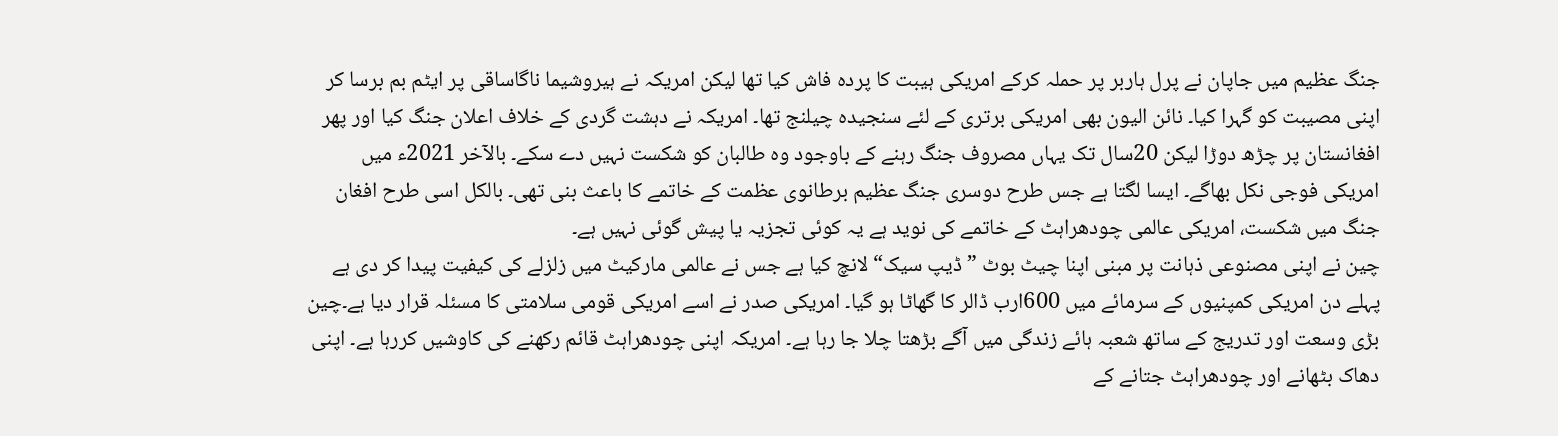جنگ عظیم میں جاپان نے پرل ہاربر پر حملہ کرکے امریکی ہیبت کا پردہ فاش کیا تھا لیکن امریکہ نے ہیروشیما ناگاساقی پر ایٹم بم برسا کر اپنی مصیبت کو گہرا کیا۔ نائن الیون بھی امریکی برتری کے لئے سنجیدہ چیلنج تھا۔ امریکہ نے دہشت گردی کے خلاف اعلان جنگ کیا اور پھر افغانستان پر چڑھ دوڑا لیکن 20سال تک یہاں مصروف جنگ رہنے کے باوجود وہ طالبان کو شکست نہیں دے سکے۔ بالآخر 2021ء میں امریکی فوجی نکل بھاگے۔ ایسا لگتا ہے جس طرح دوسری جنگ عظیم برطانوی عظمت کے خاتمے کا باعث بنی تھی۔ بالکل اسی طرح افغان جنگ میں شکست، امریکی عالمی چودھراہٹ کے خاتمے کی نوید ہے یہ کوئی تجزیہ یا پیش گوئی نہیں ہے۔
چین نے اپنی مصنوعی ذہانت پر مبنی اپنا چیٹ بوٹ ”ڈیپ سیک“ لانچ کیا ہے جس نے عالمی مارکیٹ میں زلزلے کی کیفیت پیدا کر دی ہے پہلے دن امریکی کمپنیوں کے سرمائے میں 600ارب ڈالر کا گھاٹا ہو گیا۔ امریکی صدر نے اسے امریکی قومی سلامتی کا مسئلہ قرار دیا ہے۔چین بڑی وسعت اور تدریج کے ساتھ شعبہ ہائے زندگی میں آگے بڑھتا چلا جا رہا ہے۔ امریکہ اپنی چودھراہٹ قائم رکھنے کی کاوشیں کررہا ہے۔ اپنی دھاک بٹھانے اور چودھراہٹ جتانے کے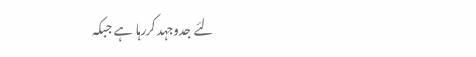لئے جدوجہد کررہا ہے جبکہ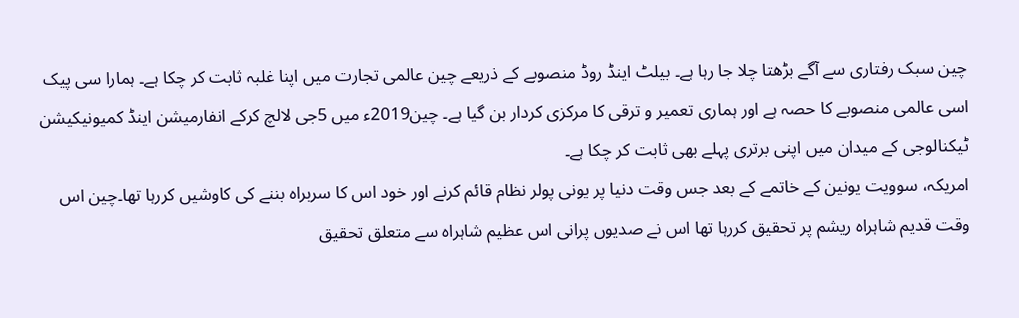چین سبک رفتاری سے آگے بڑھتا چلا جا رہا ہے۔ بیلٹ اینڈ روڈ منصوبے کے ذریعے چین عالمی تجارت میں اپنا غلبہ ثابت کر چکا ہے۔ ہمارا سی پیک اسی عالمی منصوبے کا حصہ ہے اور ہماری تعمیر و ترقی کا مرکزی کردار بن گیا ہے۔ چین2019ء میں 5جی لالچ کرکے انفارمیشن اینڈ کمیونیکیشن ٹیکنالوجی کے میدان میں اپنی برتری پہلے بھی ثابت کر چکا ہے۔
امریکہ، سوویت یونین کے خاتمے کے بعد جس وقت دنیا پر یونی پولر نظام قائم کرنے اور خود اس کا سربراہ بننے کی کاوشیں کررہا تھا۔چین اس وقت قدیم شاہراہ ریشم پر تحقیق کررہا تھا اس نے صدیوں پرانی اس عظیم شاہراہ سے متعلق تحقیق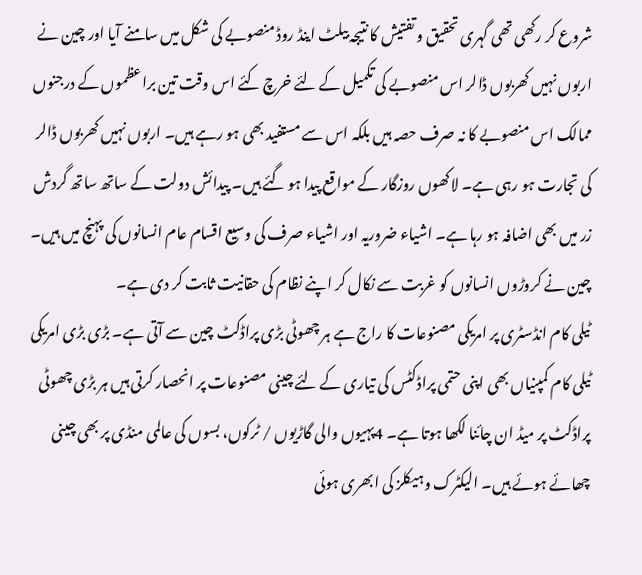شروع کر رکھی تھی گہری تحقیق و تفتیش کا نتیجہ بیلٹ اینڈ روڈ منصوبے کی شکل میں سامنے آیا اور چین نے اربوں نہیں کھربوں ڈالر اس منصوبے کی تکمیل کے لئے خرچ کئے اس وقت تین براعظموں کے درجنوں ممالک اس منصوبے کا نہ صرف حصہ ہیں بلکہ اس سے مستفید بھی ہو رہے ہیں۔ اربوں نہیں کھربوں ڈالر کی تجارت ہو رہی ہے۔ لاکھوں روزگار کے مواقع پیدا ہو گئے ہیں۔ پیدائش دولت کے ساتھ ساتھ گردش زر میں بھی اضافہ ہو رہا ہے۔ اشیاء ضروریہ اور اشیاء صرف کی وسیع اقسام عام انسانوں کی پہنچ میں ہیں۔ چین نے کروڑوں انسانوں کو غربت سے نکال کر اپنے نظام کی حقانیت ثابت کر دی ہے۔
ٹیلی کام انڈسٹری پر امریکی مصنوعات کا راج ہے ہر چھوٹی بڑی پراڈکٹ چین سے آتی ہے۔ بڑی بڑی امریکی ٹیلی کام کمپنیاں بھی اپنی حتمی پراڈکٹس کی تیاری کے لئے چینی مصنوعات پر انحصار کرتی ہیں ہر بڑی چھوٹی پراڈکٹ پر میڈ ان چائنا لکھا ہوتا ہے۔ 4پہیوں والی گاڑیوں / ٹرکوں، بسوں کی عالمی منڈی پر بھی چینی چھائے ہوئے ہیں۔ الیکٹرک وہیکلز کی ابھری ہوئی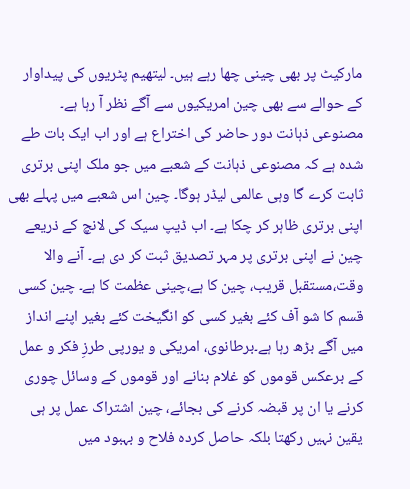مارکیٹ پر بھی چینی چھا رہے ہیں۔ لیتھیم پٹریوں کی پیداوار کے حوالے سے بھی چین امریکیوں سے آگے نظر آ رہا ہے۔
مصنوعی ذہانت دور حاضر کی اختراع ہے اور اب ایک بات طے شدہ ہے کہ مصنوعی ذہانت کے شعبے میں جو ملک اپنی برتری ثابت کرے گا وہی عالمی لیڈر ہوگا۔ چین اس شعبے میں پہلے بھی اپنی برتری ظاہر کر چکا ہے۔ اب ڈیپ سیک کی لانچ کے ذریعے چین نے اپنی برتری پر مہر تصدیق ثبت کر دی ہے۔ آنے والا وقت،مستقبل قریب، چین کا ہے،چینی عظمت کا ہے۔ چین کسی قسم کا شو آف کئے بغیر کسی کو انگیخت کئے بغیر اپنے انداز میں آگے بڑھ رہا ہے۔برطانوی، امریکی و یورپی طرزِ فکر و عمل کے برعکس قوموں کو غلام بنانے اور قوموں کے وسائل چوری کرنے یا ان پر قبضہ کرنے کی بجائے، چین اشتراک عمل پر ہی یقین نہیں رکھتا بلکہ حاصل کردہ فلاح و بہبود میں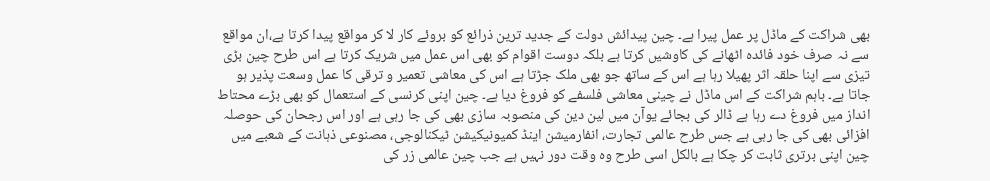بھی شراکت کے ماڈل پر عمل پیرا ہے۔ چین پیدائش دولت کے جدید ترین ذرائع کو بروئے کار لا کر مواقع پیدا کرتا ہے،ان مواقع سے نہ صرف خود فائدہ اٹھانے کی کاوشیں کرتا ہے بلکہ دوست اقوام کو بھی اس عمل میں شریک کرتا ہے اس طرح چین بڑی تیزی سے اپنا حلقہ اثر پھیلا رہا ہے اس کے ساتھ جو بھی ملک جڑتا ہے اس کی معاشی تعمیر و ترقی کا عمل وسعت پذیر ہو جاتا ہے۔ باہم شراکت کے اس ماڈل نے چینی معاشی فلسفے کو فروغ دیا ہے۔ چین اپنی کرنسی کے استعمال کو بھی بڑے محتاط انداز میں فروغ دے رہا ہے ڈالر کی بجائے یوآن میں لین دین کی منصوبہ سازی بھی کی جا رہی ہے اور اس رجحان کی حوصلہ افزائی بھی کی جا رہی ہے جس طرح عالمی تجارت، انفارمیشن اینڈ کمیونیکیشن ٹیکنالوجی، مصنوعی ذہانت کے شعبے میں چین اپنی برتری ثابت کر چکا ہے بالکل اسی طرح وہ وقت دور نہیں ہے جب چین عالمی زر کی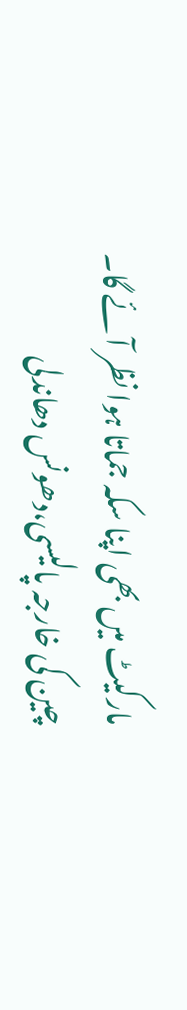مارکیٹ میں بھی اپنا سکہ جماتا ہوا نظر آئے گا۔
چین کی خارجہ پالیسی،دھونس دھاندلی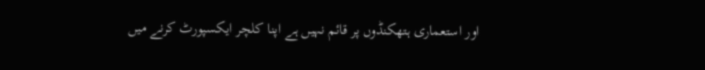اور استعماری ہتھکنڈوں پر قائم نہیں ہے اپنا کلچر ایکسپورٹ کرنے میں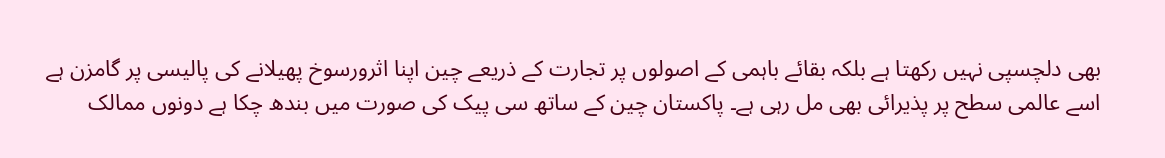بھی دلچسپی نہیں رکھتا ہے بلکہ بقائے باہمی کے اصولوں پر تجارت کے ذریعے چین اپنا اثرورسوخ پھیلانے کی پالیسی پر گامزن ہے اسے عالمی سطح پر پذیرائی بھی مل رہی ہے۔ پاکستان چین کے ساتھ سی پیک کی صورت میں بندھ چکا ہے دونوں ممالک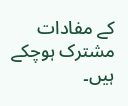کے مفادات مشترک ہوچکے ہیں۔